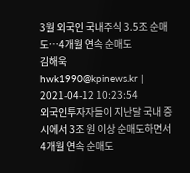3월 외국인 국내주식 3.5조 순매도…4개월 연속 순매도
김해욱
hwk1990@kpinews.kr | 2021-04-12 10:23:54
외국인투자자들이 지난달 국내 증시에서 3조 원 이상 순매도하면서 4개월 연속 순매도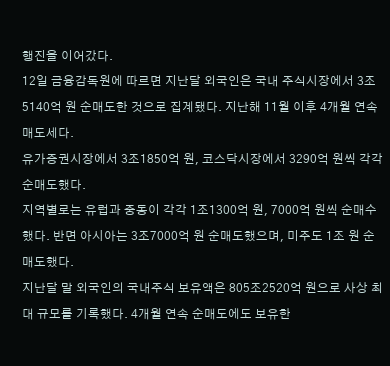행진을 이어갔다.
12일 금융감독원에 따르면 지난달 외국인은 국내 주식시장에서 3조5140억 원 순매도한 것으로 집계됐다. 지난해 11월 이후 4개월 연속 매도세다.
유가증권시장에서 3조1850억 원, 코스닥시장에서 3290억 원씩 각각 순매도했다.
지역별로는 유럽과 중동이 각각 1조1300억 원, 7000억 원씩 순매수했다. 반면 아시아는 3조7000억 원 순매도했으며, 미주도 1조 원 순매도했다.
지난달 말 외국인의 국내주식 보유액은 805조2520억 원으로 사상 최대 규모를 기록했다. 4개월 연속 순매도에도 보유한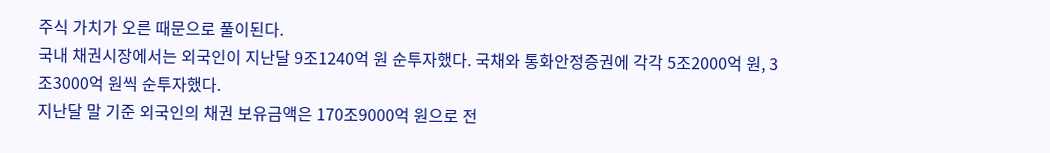주식 가치가 오른 때문으로 풀이된다.
국내 채권시장에서는 외국인이 지난달 9조1240억 원 순투자했다. 국채와 통화안정증권에 각각 5조2000억 원, 3조3000억 원씩 순투자했다.
지난달 말 기준 외국인의 채권 보유금액은 170조9000억 원으로 전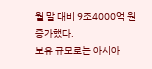월 말 대비 9조4000억 원 증가했다.
보유 규모로는 아시아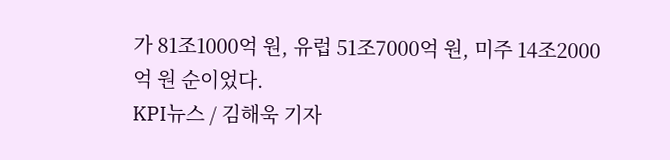가 81조1000억 원, 유럽 51조7000억 원, 미주 14조2000억 원 순이었다.
KPI뉴스 / 김해욱 기자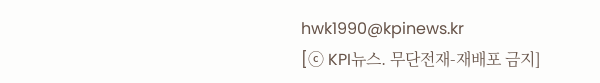hwk1990@kpinews.kr
[ⓒ KPI뉴스. 무단전재-재배포 금지]